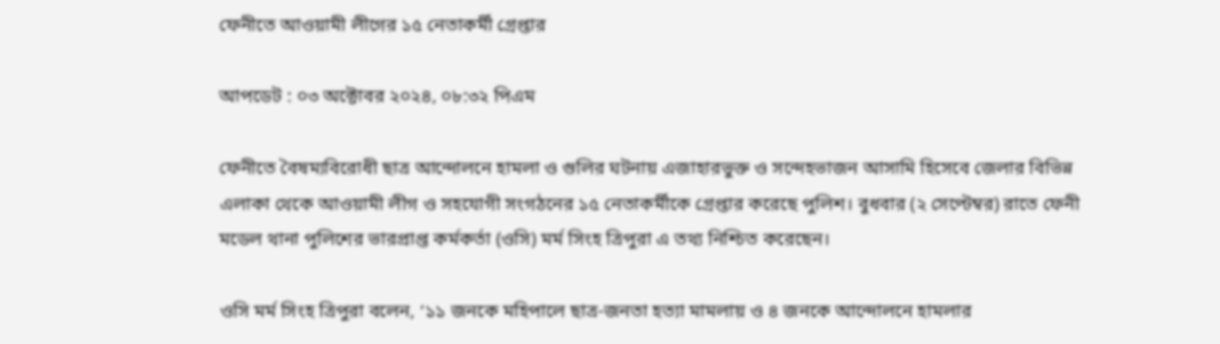ফেনীতে আওয়ামী লীগের ১৫ নেতাকর্মী গ্রেপ্তার

আপডেট : ০৩ অক্টোবর ২০২৪, ০৮:৩২ পিএম

ফেনীতে বৈষম্যবিরোধী ছাত্র আন্দোলনে হামলা ও গুলির ঘটনায় এজাহারভুক্ত ও সন্দেহভাজন আসামি হিসেবে জেলার বিভিন্ন এলাকা থেকে আওয়ামী লীগ ও সহযোগী সংগঠনের ১৫ নেতাকর্মীকে গ্রেপ্তার করেছে পুলিশ। বুধবার (২ সেপ্টেম্বর) রাতে ফেনী মডেল থানা পুলিশের ভারপ্রাপ্ত কর্মকর্তা (ওসি) মর্ম সিংহ ত্রিপুরা এ তথ্য নিশ্চিত করেছেন।

ওসি মর্ম সিংহ ত্রিপুরা বলেন, ‘১১ জনকে মহিপালে ছাত্র-জনতা হত্যা মামলায় ও ৪ জনকে আন্দোলনে হামলার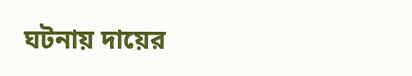ঘটনায় দায়ের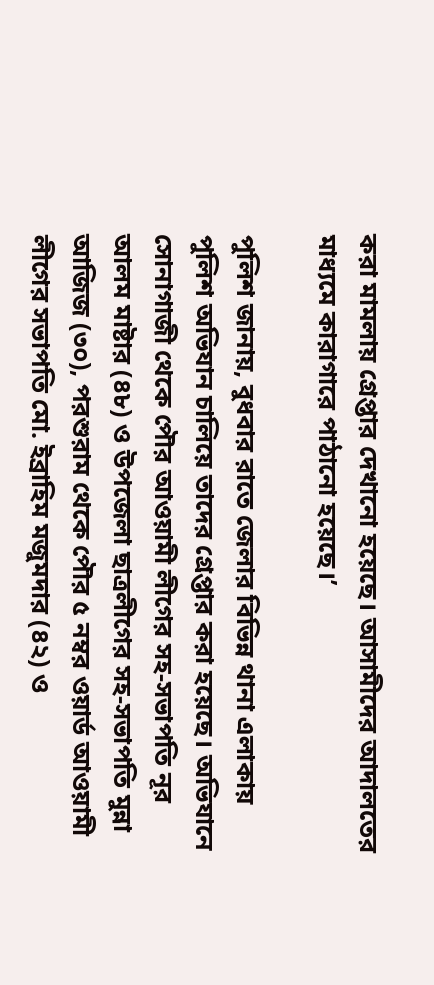করা মামলায় গ্রেপ্তার দেখানো হয়েছে। আসামীদের আদালতের মাধ্যমে কারাগারে পাঠানো হয়েছে।’

পুলিশ জানায়, বুধবার রাতে জেলার বিভিন্ন থানা এলাকায় পুলিশ অভিযান চালিয়ে তাদের গ্রেপ্তার করা হয়েছে। অভিযানে সোনাগাজী থেকে পৌর আওয়ামী লীগের সহ-সভাপতি নূর আলম মাষ্টার (৪৮) ও উপজেলা ছাত্রলীগের সহ-সভাপতি মুন্না আজিজ (৩০), পরশুরাম থেকে পৌর ৫ নম্বর ওয়ার্ড আওয়ামী লীগের সভাপতি মো. ইব্রাহিম মজুমদার (৪২) ও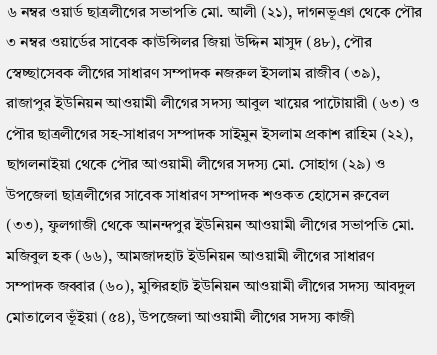৬ নম্বর ওয়ার্ড ছাত্রলীগের সভাপতি মো. আলী (২১), দাগনভূঞা থেকে পৌর ৩ নম্বর ওয়ার্ডের সাবেক কাউন্সিলর জিয়া উদ্দিন মাসুদ (৪৮), পৌর স্বেচ্ছাসেবক লীগের সাধারণ সম্পাদক নজরুল ইসলাম রাজীব (৩৯), রাজাপুর ইউনিয়ন আওয়ামী লীগের সদস্য আবুল খায়ের পাটোয়ারী (৬৩) ও পৌর ছাত্রলীগের সহ-সাধারণ সম্পাদক সাইমুন ইসলাম প্রকাশ রাহিম (২২), ছাগলনাইয়া থেকে পৌর আওয়ামী লীগের সদস্য মো. সোহাগ (২৯) ও উপজেলা ছাত্রলীগের সাবেক সাধারণ সম্পাদক শওকত হোসেন রুবেল (৩৩), ফুলগাজী থেকে আনন্দপুর ইউনিয়ন আওয়ামী লীগের সভাপতি মো. মজিবুল হক (৬৬), আমজাদহাট ইউনিয়ন আওয়ামী লীগের সাধারণ সম্পাদক জব্বার (৬০), মুন্সিরহাট ইউনিয়ন আওয়ামী লীগের সদস্য আবদুল মোতালেব ভূঁইয়া (৫৪), উপজেলা আওয়ামী লীগের সদস্য কাজী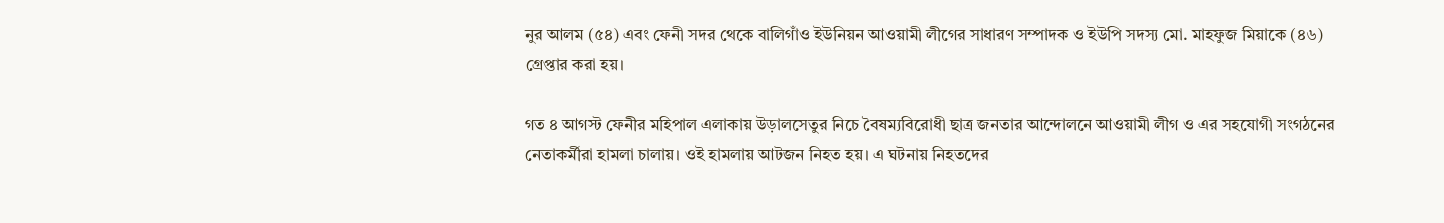নুর আলম (৫৪) এবং ফেনী সদর থেকে বালিগাঁও ইউনিয়ন আওয়ামী লীগের সাধারণ সম্পাদক ও ইউপি সদস্য মো. মাহফুজ মিয়াকে (৪৬) গ্রেপ্তার করা হয়।

গত ৪ আগস্ট ফেনীর মহিপাল এলাকায় উড়ালসেতুর নিচে বৈষম্যবিরোধী ছাত্র জনতার আন্দোলনে আওয়ামী লীগ ও এর সহযোগী সংগঠনের নেতাকর্মীরা হামলা চালায়। ওই হামলায় আটজন নিহত হয়। এ ঘটনায় নিহতদের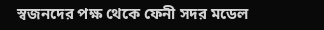স্বজনদের পক্ষ থেকে ফেনী সদর মডেল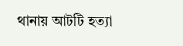থানায় আটটি হত্যা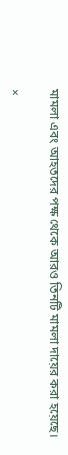মামলা এবং আহতদের পক্ষ থেকে আরও তিনটি মামলা দায়ের করা হয়েছে।

×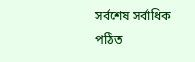সর্বশেষ সর্বাধিক পঠিত